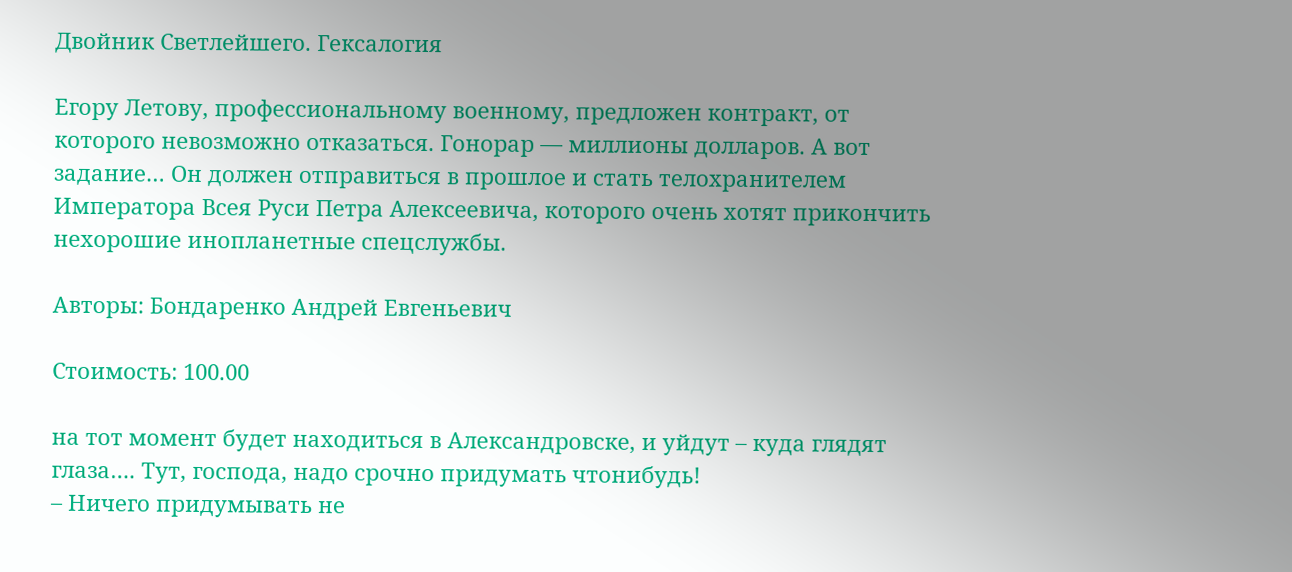Двойник Светлейшего. Гексалогия

Егору Летову, профессиональному военному, предложен контракт, от которого невозможно отказаться. Гонорар — миллионы долларов. А вот задание… Он должен отправиться в прошлое и стать телохранителем Императора Всея Руси Петра Алексеевича, которого очень хотят прикончить нехорошие инопланетные спецслужбы.

Авторы: Бондаренко Андрей Евгеньевич

Стоимость: 100.00

на тот момент будет находиться в Александровске, и уйдут – куда глядят глаза…. Тут, господа, надо срочно придумать чтонибудь!
– Ничего придумывать не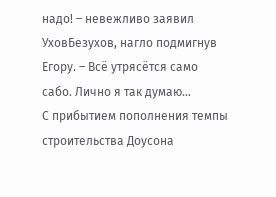надо! – невежливо заявил УховБезухов, нагло подмигнув Егору. – Всё утрясётся само сабо. Лично я так думаю…
С прибытием пополнения темпы строительства Доусона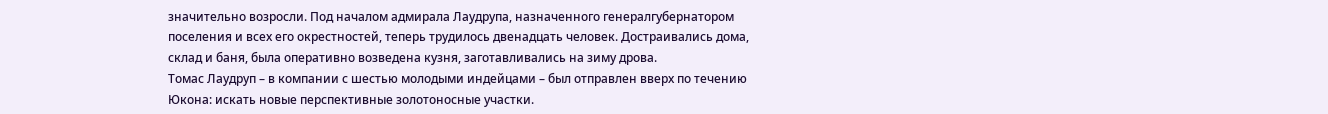значительно возросли. Под началом адмирала Лаудрупа, назначенного генералгубернатором поселения и всех его окрестностей, теперь трудилось двенадцать человек. Достраивались дома, склад и баня, была оперативно возведена кузня, заготавливались на зиму дрова.
Томас Лаудруп – в компании с шестью молодыми индейцами – был отправлен вверх по течению Юкона: искать новые перспективные золотоносные участки.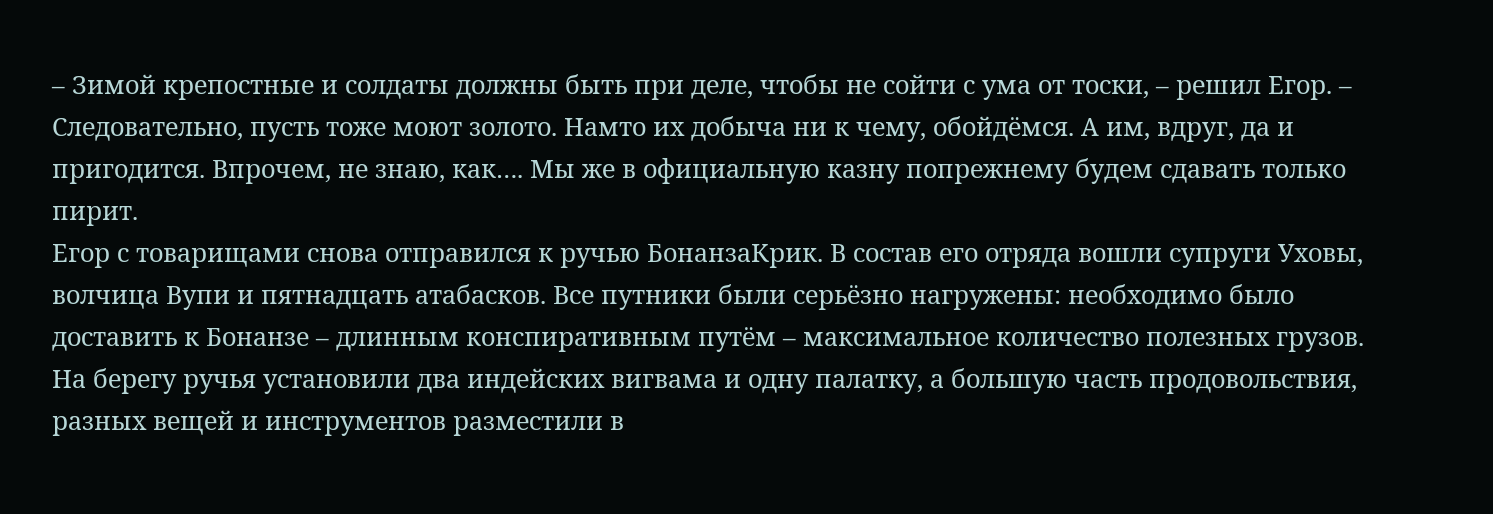– Зимой крепостные и солдаты должны быть при деле, чтобы не сойти с ума от тоски, – решил Егор. – Следовательно, пусть тоже моют золото. Намто их добыча ни к чему, обойдёмся. А им, вдруг, да и пригодится. Впрочем, не знаю, как…. Мы же в официальную казну попрежнему будем сдавать только пирит.
Егор с товарищами снова отправился к ручью БонанзаКрик. В состав его отряда вошли супруги Уховы, волчица Вупи и пятнадцать атабасков. Все путники были серьёзно нагружены: необходимо было доставить к Бонанзе – длинным конспиративным путём – максимальное количество полезных грузов.
На берегу ручья установили два индейских вигвама и одну палатку, а большую часть продовольствия, разных вещей и инструментов разместили в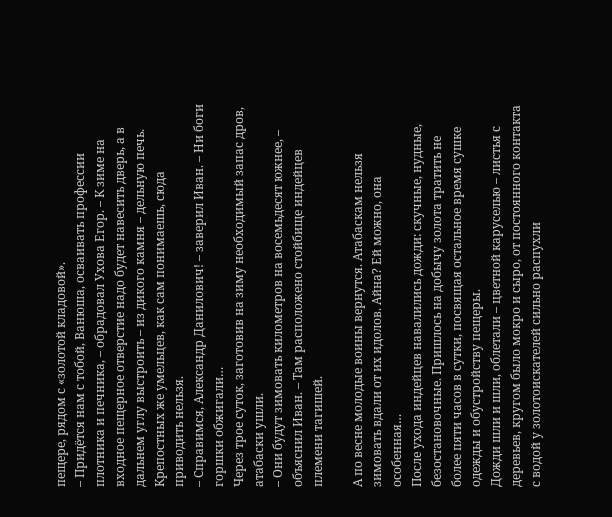пещере, рядом с «золотой кладовой».
– Придётся нам с тобой, Ванюша, осваивать профессии плотника и печника, – обрадовал Ухова Егор. – К зиме на входное пещерное отверстие надо будет навесить дверь, а в дальнем углу выстроить – из дикого камня – дельную печь. Крепостных же умельцев, как сам понимаешь, сюда приводить нельзя.
– Справимся, Александр Данилович! – заверил Иван. – Ни боги горшки обжигали…
Через трое суток, заготовив на зиму необходимый запас дров, атабаски ушли.
– Они будут зимовать километров на восемьдесят южнее, – объяснил Иван. – Там расположено стойбище индейцев племени тагишей.

А по весне молодые воины вернутся. Атабаскам нельзя зимовать вдали от их идолов. Айна? Ей можно, она особенная…
После ухода индейцев навалились дожди: скучные, нудные, безостановочные. Пришлось на добычу золота тратить не более пяти часов в сутки, посвящая остальное время сушке одежды и обустройству пещеры.
Дожди шли и шли, облетали – цветной каруселью – листья с деревьев, кругом было мокро и сыро, от постоянного контакта с водой у золотоискателей сильно распухли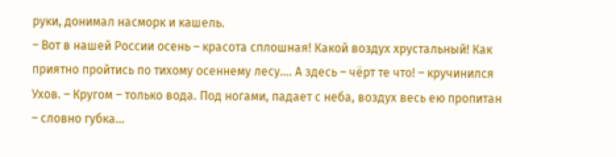руки, донимал насморк и кашель.
– Вот в нашей России осень – красота сплошная! Какой воздух хрустальный! Как приятно пройтись по тихому осеннему лесу…. А здесь – чёрт те что! – кручинился Ухов. – Кругом – только вода. Под ногами, падает с неба, воздух весь ею пропитан – словно губка…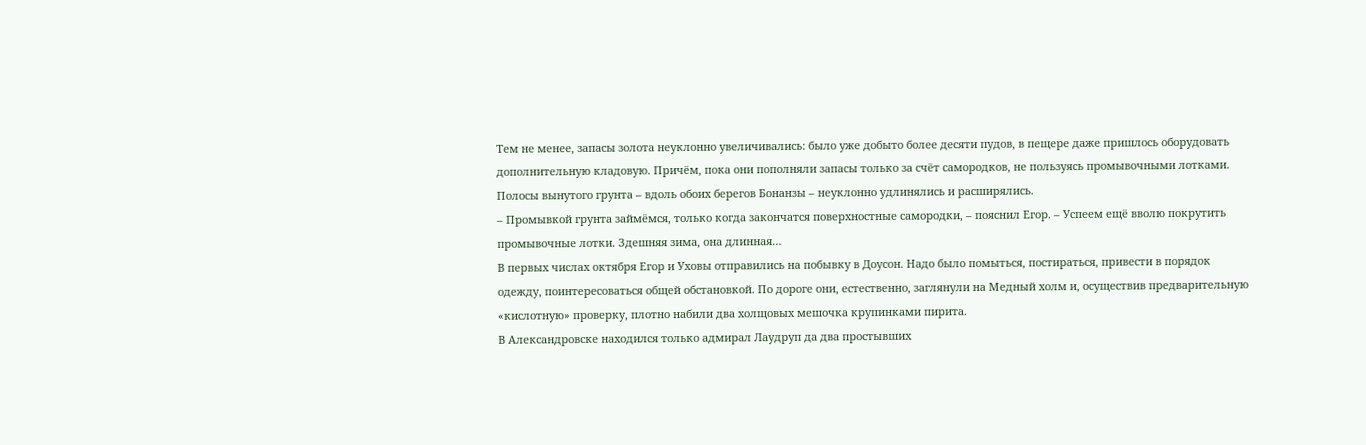Тем не менее, запасы золота неуклонно увеличивались: было уже добыто более десяти пудов, в пещере даже пришлось оборудовать дополнительную кладовую. Причём, пока они пополняли запасы только за счёт самородков, не пользуясь промывочными лотками. Полосы вынутого грунта – вдоль обоих берегов Бонанзы – неуклонно удлинялись и расширялись.
– Промывкой грунта займёмся, только когда закончатся поверхностные самородки, – пояснил Егор. – Успеем ещё вволю покрутить промывочные лотки. Здешняя зима, она длинная…
В первых числах октября Егор и Уховы отправились на побывку в Доусон. Надо было помыться, постираться, привести в порядок одежду, поинтересоваться общей обстановкой. По дороге они, естественно, заглянули на Медный холм и, осуществив предварительную «кислотную» проверку, плотно набили два холщовых мешочка крупинками пирита.
В Александровске находился только адмирал Лаудруп да два простывших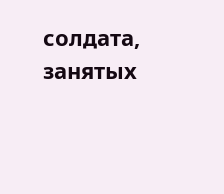солдата, занятых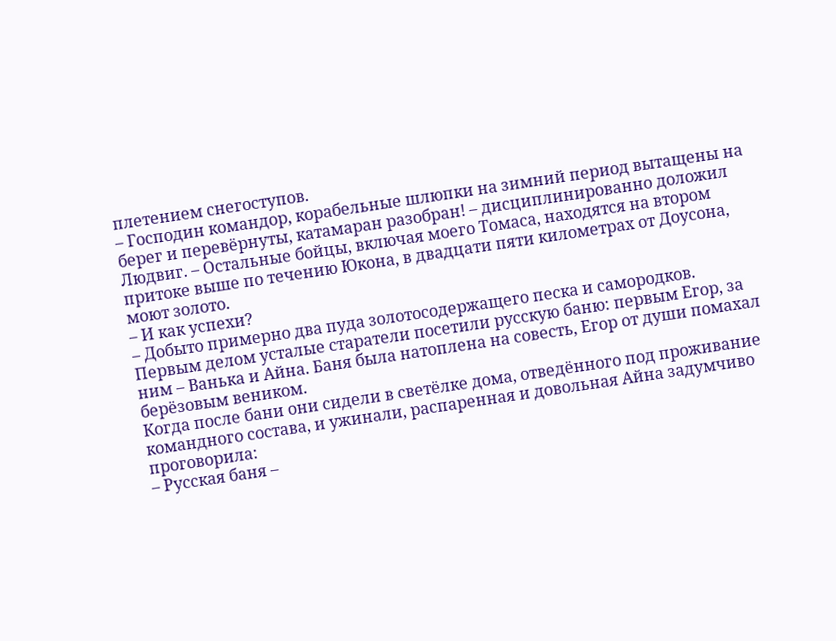плетением снегоступов.
– Господин командор, корабельные шлюпки на зимний период вытащены на берег и перевёрнуты, катамаран разобран! – дисциплинированно доложил Людвиг. – Остальные бойцы, включая моего Томаса, находятся на втором притоке выше по течению Юкона, в двадцати пяти километрах от Доусона, моют золото.
– И как успехи?
– Добыто примерно два пуда золотосодержащего песка и самородков.
Первым делом усталые старатели посетили русскую баню: первым Егор, за ним – Ванька и Айна. Баня была натоплена на совесть, Егор от души помахал берёзовым веником.
Когда после бани они сидели в светёлке дома, отведённого под проживание командного состава, и ужинали, распаренная и довольная Айна задумчиво проговорила:
– Русская баня –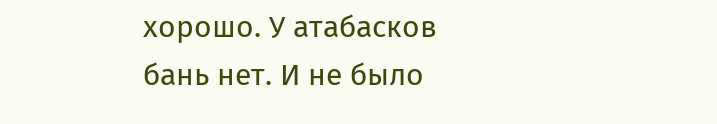хорошо. У атабасков бань нет. И не было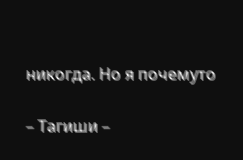никогда. Но я почемуто

– Тагиши –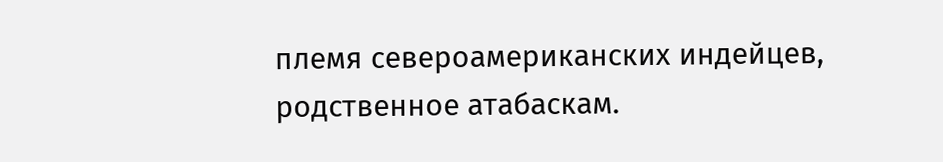племя североамериканских индейцев, родственное атабаскам.